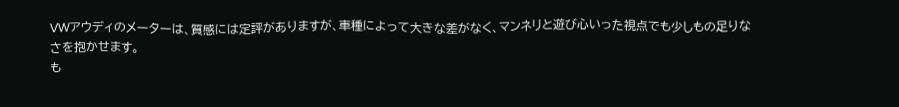VWアウディのメーターは、質感には定評がありますが、車種によって大きな差がなく、マンネリと遊び心いった視点でも少しもの足りなさを抱かせます。
も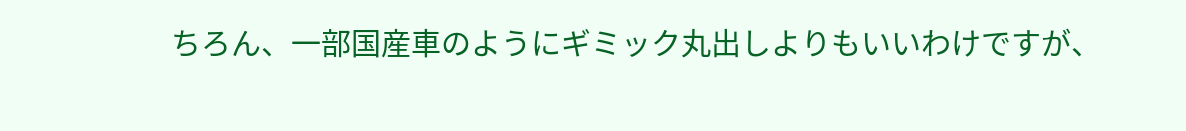ちろん、一部国産車のようにギミック丸出しよりもいいわけですが、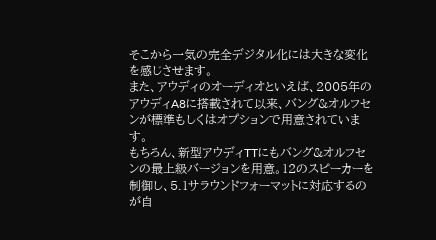そこから一気の完全デジタル化には大きな変化を感じさせます。
また、アウディのオーディオといえば、2005年のアウディA8に搭載されて以来、バング&オルフセンが標準もしくはオプションで用意されています。
もちろん、新型アウディTTにもバング&オルフセンの最上級バージョンを用意。12のスピーカーを制御し、5.1サラウンドフォーマットに対応するのが自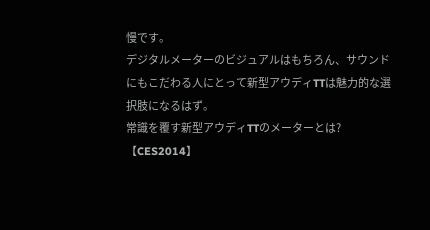慢です。
デジタルメーターのビジュアルはもちろん、サウンドにもこだわる人にとって新型アウディTTは魅力的な選択肢になるはず。
常識を覆す新型アウディTTのメーターとは?【CES2014】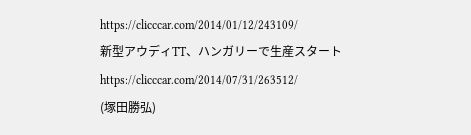https://clicccar.com/2014/01/12/243109/
新型アウディTT、ハンガリーで生産スタート
https://clicccar.com/2014/07/31/263512/
(塚田勝弘)